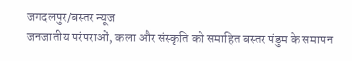जगदलपुर/बस्तर न्यूज
जनजातीय परंपराओं, कला और संस्कृति को समाहित बस्तर पंडुम के समापन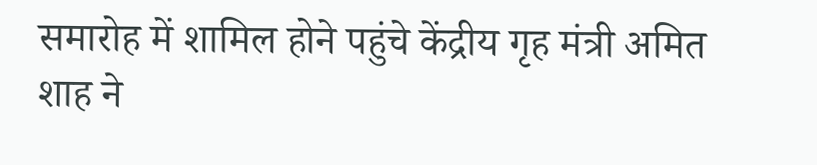समारोह में शामिल होने पहुंचे केंद्रीय गृह मंत्री अमित शाह ने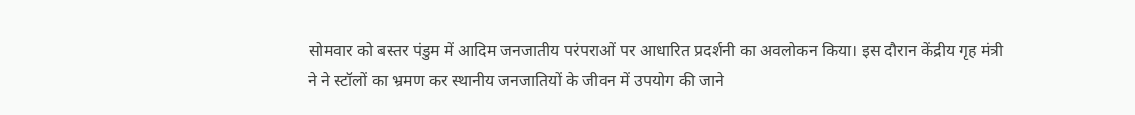सोमवार को बस्तर पंडुम में आदिम जनजातीय परंपराओं पर आधारित प्रदर्शनी का अवलोकन किया। इस दौरान केंद्रीय गृह मंत्री ने ने स्टॉलों का भ्रमण कर स्थानीय जनजातियों के जीवन में उपयोग की जाने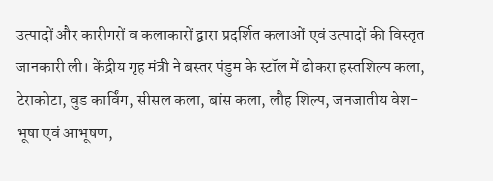उत्पादों और कारीगरों व कलाकारों द्वारा प्रदर्शित कलाओं एवं उत्पादों की विस्तृत जानकारी ली। केंद्रीय गृह मंत्री ने बस्तर पंडुम के स्टॉल में ढोकरा हस्तशिल्प कला, टेराकोटा, वुड कार्विंग, सीसल कला, बांस कला, लौह शिल्प, जनजातीय वेश-भूषा एवं आभूषण,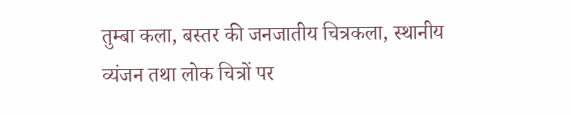तुम्बा कला, बस्तर की जनजातीय चित्रकला, स्थानीय व्यंजन तथा लोक चित्रों पर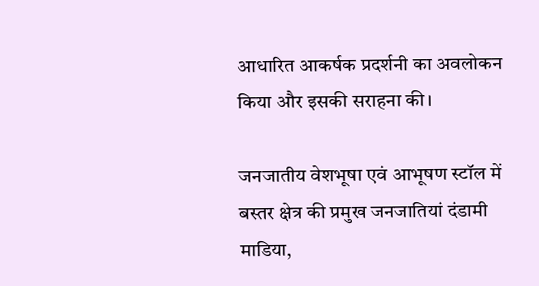आधारित आकर्षक प्रदर्शनी का अवलोकन किया और इसकी सराहना की।

जनजातीय वेशभूषा एवं आभूषण स्टॉल में बस्तर क्षेत्र की प्रमुख जनजातियां दंडामी माडिया,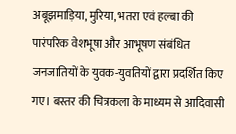अबूझमाड़िया, मुरिया, भतरा एवं हल्बा की पारंपरिक वेशभूषा और आभूषण संबंधित जनजातियों के युवक-युवतियों द्वारा प्रदर्शित किए गए। बस्तर की चित्रकला के माध्यम से आदिवासी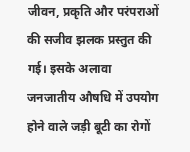जीवन, प्रकृति और परंपराओं की सजीव झलक प्रस्तुत की गई। इसके अलावा जनजातीय औषधि में उपयोग होने वाले जड़ी बूटी का रोगों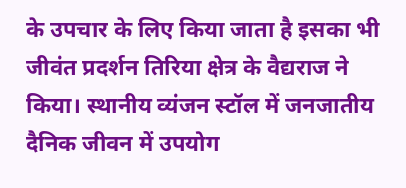के उपचार के लिए किया जाता है इसका भी जीवंत प्रदर्शन तिरिया क्षेत्र के वैद्यराज ने किया। स्थानीय व्यंजन स्टॉल में जनजातीय दैनिक जीवन में उपयोग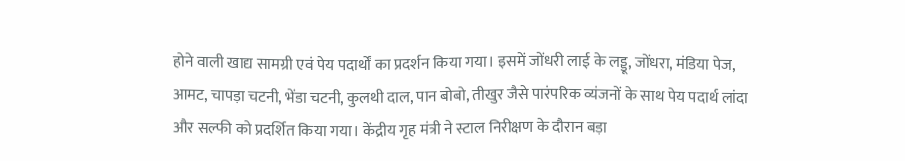होने वाली खाद्य सामग्री एवं पेय पदार्थों का प्रदर्शन किया गया। इसमें जोंधरी लाई के लड्डू, जोंधरा, मंडिया पेज, आमट, चापड़ा चटनी, भेंडा चटनी, कुलथी दाल, पान बोबो, तीखुर जैसे पारंपरिक व्यंजनों के साथ पेय पदार्थ लांदा और सल्फी को प्रदर्शित किया गया। केंद्रीय गृह मंत्री ने स्टाल निरीक्षण के दौरान बड़ा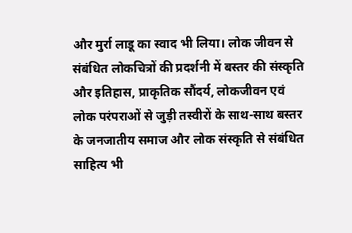और मुर्रा लाडू का स्वाद भी लिया। लोक जीवन से संबंधित लोकचित्रों की प्रदर्शनी में बस्तर की संस्कृति और इतिहास, प्राकृतिक सौंदर्य, लोकजीवन एवं लोक परंपराओं से जुड़ी तस्वीरों के साथ-साथ बस्तर के जनजातीय समाज और लोक संस्कृति से संबंधित साहित्य भी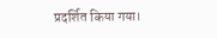प्रदर्शित किया गया।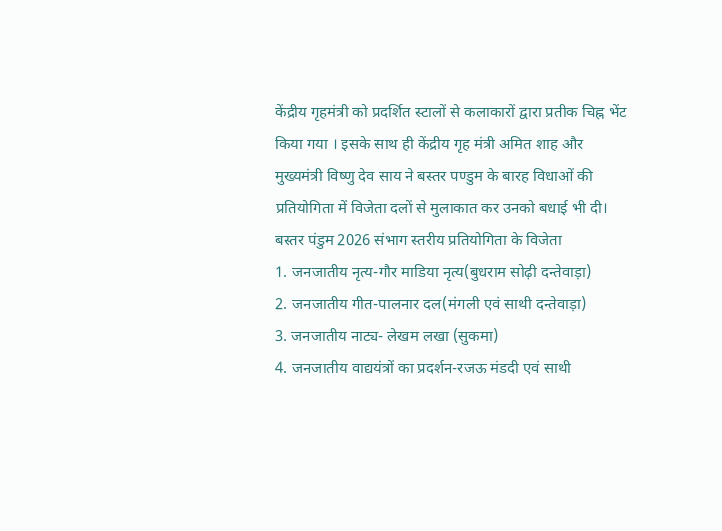केंद्रीय गृहमंत्री को प्रदर्शित स्टालों से कलाकारों द्वारा प्रतीक चिह्न भेंट किया गया । इसके साथ ही केंद्रीय गृह मंत्री अमित शाह और मुख्यमंत्री विष्णु देव साय ने बस्तर पण्डुम के बारह विधाओं की प्रतियोगिता में विजेता दलों से मुलाकात कर उनको बधाई भी दी।
बस्तर पंडुम 2026 संभाग स्तरीय प्रतियोगिता के विजेता
1. जनजातीय नृत्य-गौर माडिया नृत्य(बुधराम सोढ़ी दन्तेवाड़ा)
2. जनजातीय गीत-पालनार दल(मंगली एवं साथी दन्तेवाड़ा)
3. जनजातीय नाट्य- लेखम लखा (सुकमा)
4. जनजातीय वाद्ययंत्रों का प्रदर्शन-रजऊ मंडदी एवं साथी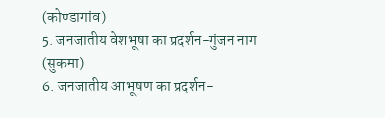(कोण्डागांव)
5. जनजातीय वेशभूषा का प्रदर्शन-गुंजन नाग (सुकमा)
6. जनजातीय आभूषण का प्रदर्शन-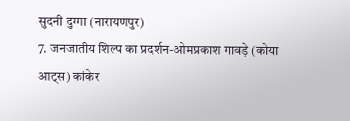सुदनी दुग्गा (नारायणपुर)
7. जनजातीय शिल्प का प्रदर्शन-ओमप्रकाश गावड़े (कोया आट्स) कांकेर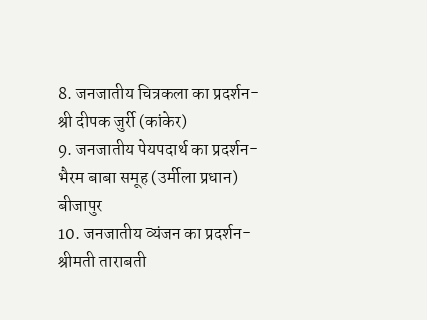8. जनजातीय चित्रकला का प्रदर्शन-श्री दीपक जुर्री (कांकेर)
9. जनजातीय पेयपदार्थ का प्रदर्शन-भैरम बाबा समूह (उर्मीला प्रधान) बीजापुर
10. जनजातीय व्यंजन का प्रदर्शन-श्रीमती ताराबती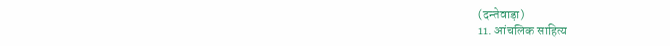(दन्तेवाड़ा)
11. आंचलिक साहित्य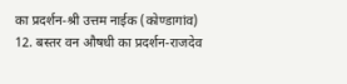का प्रदर्शन-श्री उत्तम नाईक (कोण्डागांव)
12. बस्तर वन औषधी का प्रदर्शन-राजदेव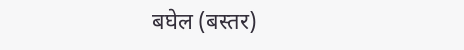बघेल (बस्तर)